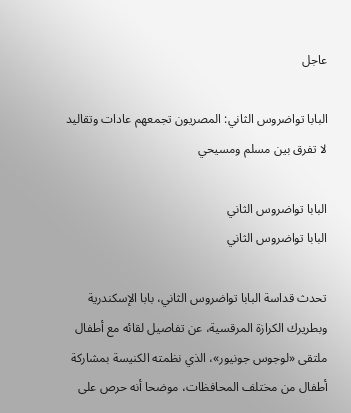عاجل

البابا تواضروس الثاني: المصريون تجمعهم عادات وتقاليد لا تفرق بين مسلم ومسيحي

البابا تواضروس الثاني
البابا تواضروس الثاني

تحدث قداسة البابا تواضروس الثاني، بابا الإسكندرية وبطريرك الكرازة المرقسية، عن تفاصيل لقائه مع أطفال ملتقى «لوجوس جونيور»، الذي نظمته الكنيسة بمشاركة أطفال من مختلف المحافظات، موضحا أنه حرص على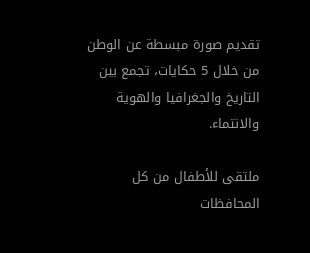تقديم صورة مبسطة عن الوطن من خلال 5 حكايات، تجمع بين التاريخ والجغرافيا والهوية والانتماء.

ملتقى للأطفال من كل المحافظات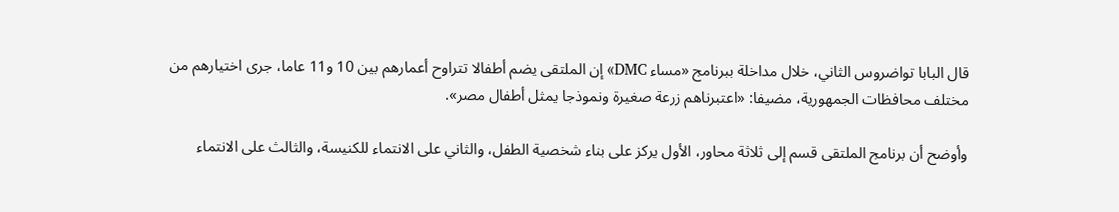قال البابا تواضروس الثاني، خلال مداخلة ببرنامج «مساء DMC» إن الملتقى يضم أطفالا تتراوح أعمارهم بين 10 و11 عاما، جرى اختيارهم من مختلف محافظات الجمهورية، مضيفا: «اعتبرناهم زرعة صغيرة ونموذجا يمثل أطفال مصر».

وأوضح أن برنامج الملتقى قسم إلى ثلاثة محاور، الأول يركز على بناء شخصية الطفل، والثاني على الانتماء للكنيسة، والثالث على الانتماء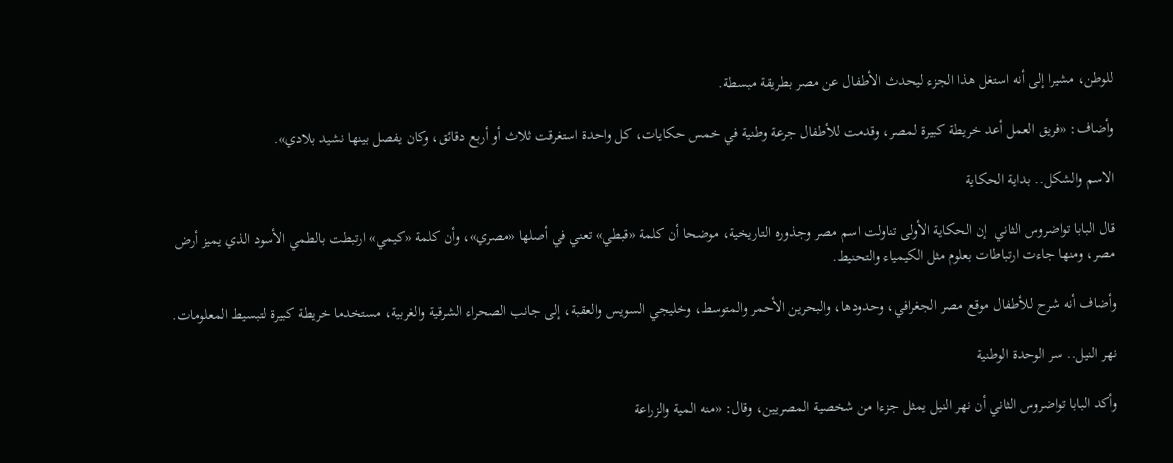للوطن، مشيرا إلى أنه استغل هذا الجزء ليحدث الأطفال عن مصر بطريقة مبسطة.

وأضاف: «فريق العمل أعد خريطة كبيرة لمصر، وقدمت للأطفال جرعة وطنية في خمس حكايات، كل واحدة استغرقت ثلاث أو أربع دقائق، وكان يفصل بينها نشيد بلادي».

الاسم والشكل.. بداية الحكاية

قال البابا تواضروس الثاني  إن الحكاية الأولى تناولت اسم مصر وجذوره التاريخية، موضحا أن كلمة «قبطي» تعني في أصلها «مصري»، وأن كلمة «كيمي» ارتبطت بالطمي الأسود الذي يميز أرض مصر، ومنها جاءت ارتباطات بعلوم مثل الكيمياء والتحنيط.

وأضاف أنه شرح للأطفال موقع مصر الجغرافي، وحدودها، والبحرين الأحمر والمتوسط، وخليجي السويس والعقبة، إلى جانب الصحراء الشرقية والغربية، مستخدما خريطة كبيرة لتبسيط المعلومات.

نهر النيل.. سر الوحدة الوطنية

وأكد البابا تواضروس الثاني أن نهر النيل يمثل جزءا من شخصية المصريين، وقال: «منه المية والزراعة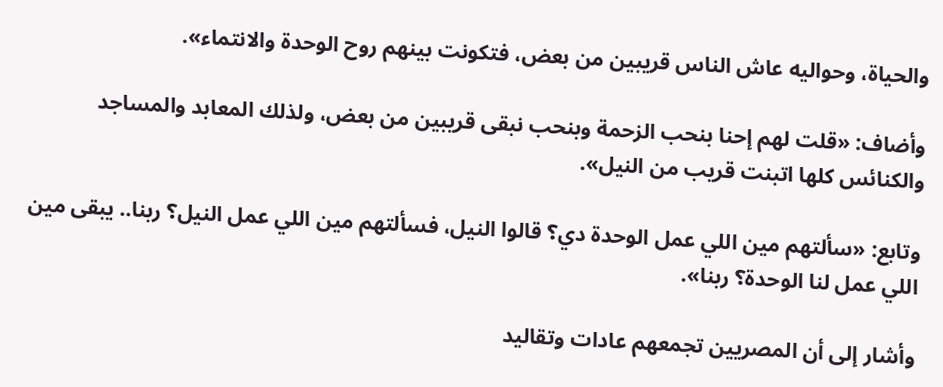والحياة، وحواليه عاش الناس قريبين من بعض، فتكونت بينهم روح الوحدة والانتماء».

وأضاف: «قلت لهم إحنا بنحب الزحمة وبنحب نبقى قريبين من بعض، ولذلك المعابد والمساجد والكنائس كلها اتبنت قريب من النيل».

وتابع: «سألتهم مين اللي عمل الوحدة دي؟ قالوا النيل، فسألتهم مين اللي عمل النيل؟ ربنا.. يبقى مين اللي عمل لنا الوحدة؟ ربنا».

وأشار إلى أن المصريين تجمعهم عادات وتقاليد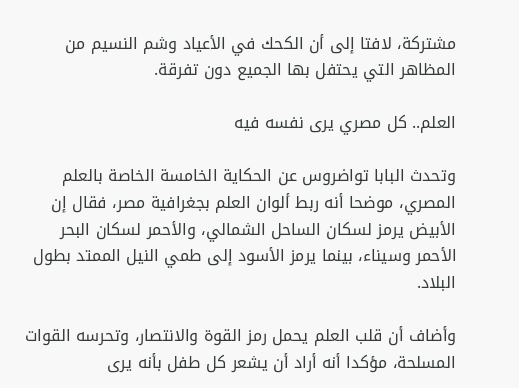مشتركة، لافتا إلى أن الكحك في الأعياد وشم النسيم من المظاهر التي يحتفل بها الجميع دون تفرقة.

العلم.. كل مصري يرى نفسه فيه

وتحدث البابا تواضروس عن الحكاية الخامسة الخاصة بالعلم المصري، موضحا أنه ربط ألوان العلم بجغرافية مصر، فقال إن الأبيض يرمز لسكان الساحل الشمالي، والأحمر لسكان البحر الأحمر وسيناء، بينما يرمز الأسود إلى طمي النيل الممتد بطول البلاد.

وأضاف أن قلب العلم يحمل رمز القوة والانتصار، وتحرسه القوات المسلحة، مؤكدا أنه أراد أن يشعر كل طفل بأنه يرى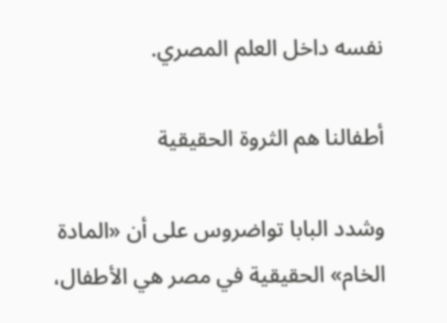نفسه داخل العلم المصري.

أطفالنا هم الثروة الحقيقية

وشدد البابا تواضروس على أن «المادة الخام» الحقيقية في مصر هي الأطفال،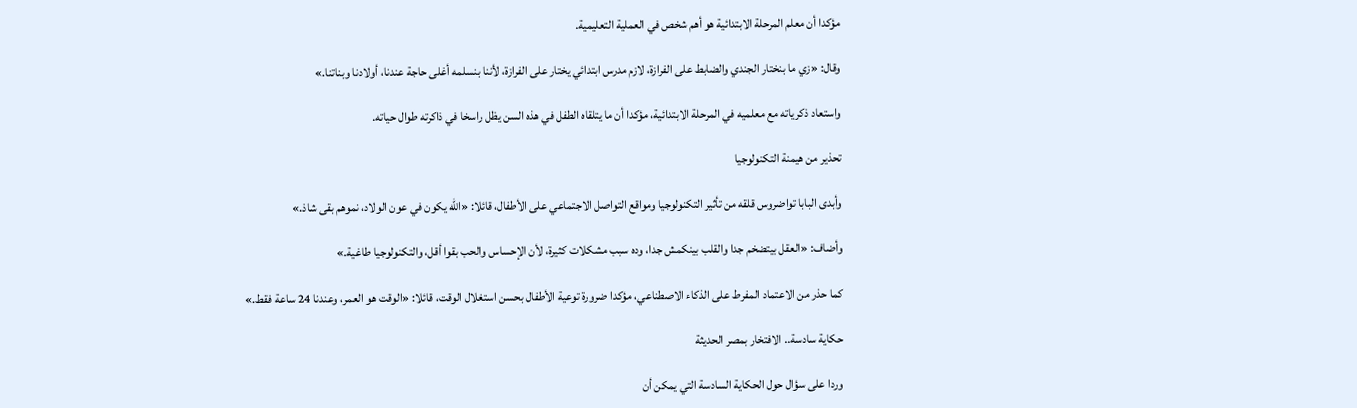مؤكدا أن معلم المرحلة الابتدائية هو أهم شخص في العملية التعليمية.

وقال: «زي ما بنختار الجندي والضابط على الفرازة، لازم مدرس ابتدائي يختار على الفرازة، لأننا بنسلمه أغلى حاجة عندنا، أولادنا وبناتنا.»

واستعاد ذكرياته مع معلميه في المرحلة الابتدائية، مؤكدا أن ما يتلقاه الطفل في هذه السن يظل راسخا في ذاكرته طوال حياته.

تحذير من هيمنة التكنولوجيا

وأبدى البابا تواضروس قلقه من تأثير التكنولوجيا ومواقع التواصل الاجتماعي على الأطفال، قائلا: «الله يكون في عون الولاد، نموهم بقى شاذ.»

وأضاف: «العقل بيتضخم جدا والقلب بينكمش جدا، وده سبب مشكلات كثيرة، لأن الإحساس والحب بقوا أقل، والتكنولوجيا طاغية.»

كما حذر من الاعتماد المفرط على الذكاء الاصطناعي، مؤكدا ضرورة توعية الأطفال بحسن استغلال الوقت، قائلا: «الوقت هو العمر، وعندنا 24 ساعة فقط.»

حكاية سادسة.. الافتخار بمصر الحديثة

وردا على سؤال حول الحكاية السادسة التي يمكن أن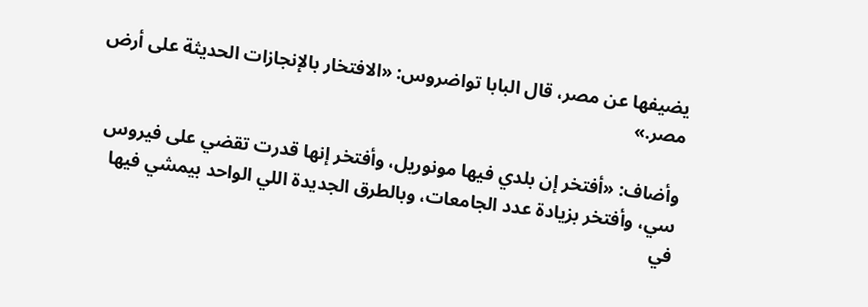يضيفها عن مصر، قال البابا تواضروس: «الافتخار بالإنجازات الحديثة على أرض مصر.»

وأضاف: «أفتخر إن بلدي فيها مونوريل، وأفتخر إنها قدرت تقضي على فيروس سي، وأفتخر بزيادة عدد الجامعات، وبالطرق الجديدة اللي الواحد بيمشي فيها في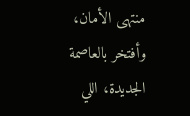منتهى الأمان، وأفتخر بالعاصمة الجديدة، اللي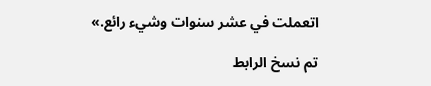اتعملت في عشر سنوات وشيء رائع.»

تم نسخ الرابط